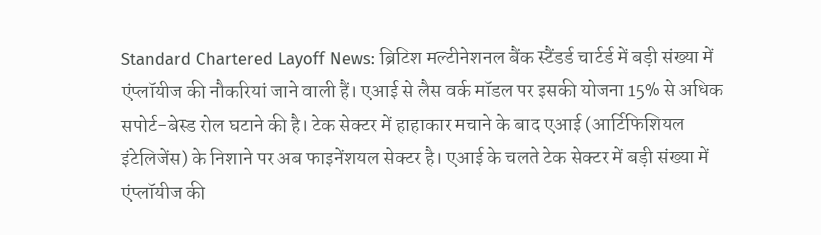Standard Chartered Layoff News: ब्रिटिश मल्टीनेशनल बैंक स्टैंडर्ड चार्टर्ड में बड़ी संख्या में एंप्लॉयीज की नौकरियां जाने वाली हैं। एआई से लैस वर्क मॉडल पर इसकी योजना 15% से अधिक सपोर्ट-बेस्ड रोल घटाने की है। टेक सेक्टर में हाहाकार मचाने के बाद एआई (आर्टिफिशियल इंटेलिजेंस) के निशाने पर अब फाइनेंशयल सेक्टर है। एआई के चलते टेक सेक्टर में बड़ी संख्या में एंप्लॉयीज की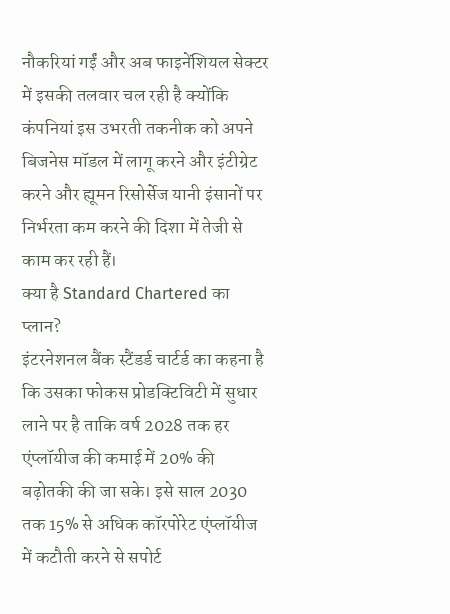नौकरियां गईं और अब फाइनेंशियल सेक्टर में इसकी तलवार चल रही है क्योंकि कंपनियां इस उभरती तकनीक को अपने बिजनेस मॉडल में लागू करने और इंटीग्रेट करने और ह्यूमन रिसोर्सेज यानी इंसानों पर निर्भरता कम करने की दिशा में तेजी से काम कर रही हैं।
क्या है Standard Chartered का प्लान?
इंटरनेशनल बैंक स्टैंडर्ड चार्टर्ड का कहना है कि उसका फोकस प्रोडक्टिविटी में सुधार लाने पर है ताकि वर्ष 2028 तक हर एंप्लॉयीज की कमाई में 20% की बढ़ोतकी की जा सके। इसे साल 2030 तक 15% से अधिक कॉरपोरेट एंप्लॉयीज में कटौती करने से सपोर्ट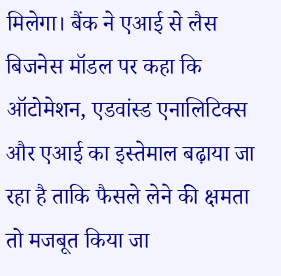मिलेगा। बैंक ने एआई से लैस बिजनेस मॉडल पर कहा कि ऑटोमेशन, एडवांस्ड एनालिटिक्स और एआई का इस्तेमाल बढ़ाया जा रहा है ताकि फैसले लेने की क्षमता तो मजबूत किया जा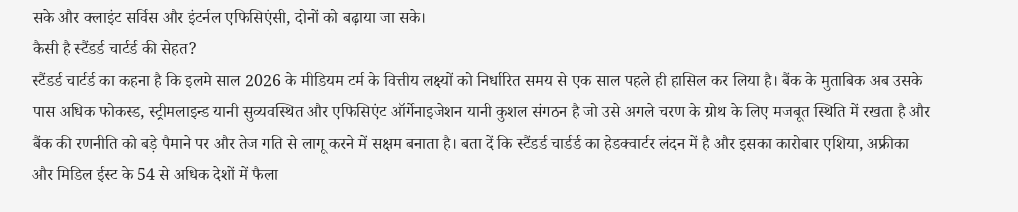सके और क्लाइंट सर्विस और इंटर्नल एफिसिएंसी, दोनों को बढ़ाया जा सके।
कैसी है स्टैंडर्ड चार्टर्ड की सेहत?
स्टैंडर्ड चार्टर्ड का कहना है कि इलमे साल 2026 के मीडियम टर्म के वित्तीय लक्ष्यों को निर्धारित समय से एक साल पहले ही हासिल कर लिया है। बैंक के मुताबिक अब उसके पास अधिक फोकस्ड, स्ट्रीमलाइन्ड यानी सुव्यवस्थित और एफिसिएंट ऑर्गेनाइजेशन यानी कुशल संगठन है जो उसे अगले चरण के ग्रोथ के लिए मजबूत स्थिति में रखता है और बैंक की रणनीति को बड़े पैमाने पर और तेज गति से लागू करने में सक्षम बनाता है। बता दें कि स्टैंडर्ड चार्डर्ड का हेडक्वार्टर लंदन में है और इसका कारोबार एशिया, अफ्रीका और मिडिल ईस्ट के 54 से अधिक देशों में फैला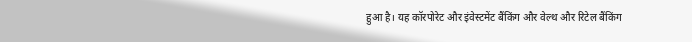हुआ है। यह कॉरपोरेट और इंवेस्टमेंट बैंकिंग और वेल्थ और रिटेल बैंकिंग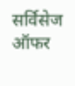सर्विसेज ऑफर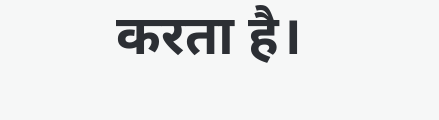करता है।